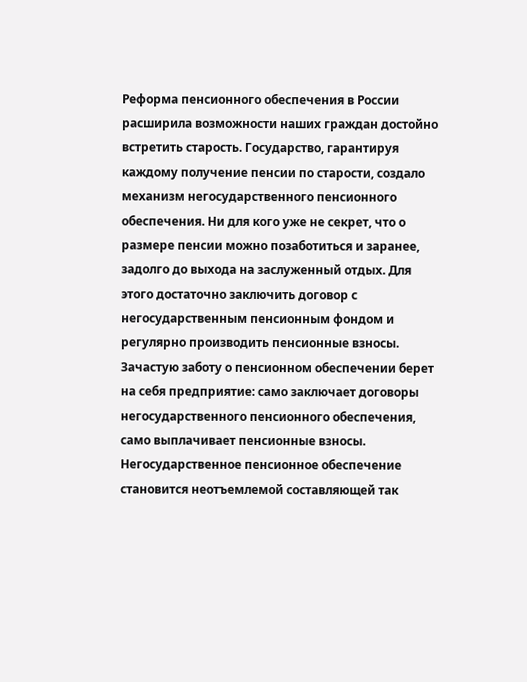Реформа пенсионного обеспечения в России расширила возможности наших граждан достойно встретить старость. Государство, гарантируя каждому получение пенсии по старости, создало механизм негосударственного пенсионного обеспечения. Ни для кого уже не секрет, что о размере пенсии можно позаботиться и заранее, задолго до выхода на заслуженный отдых. Для этого достаточно заключить договор с негосударственным пенсионным фондом и регулярно производить пенсионные взносы. Зачастую заботу о пенсионном обеспечении берет на себя предприятие: само заключает договоры негосударственного пенсионного обеспечения, само выплачивает пенсионные взносы. Негосударственное пенсионное обеспечение становится неотъемлемой составляющей так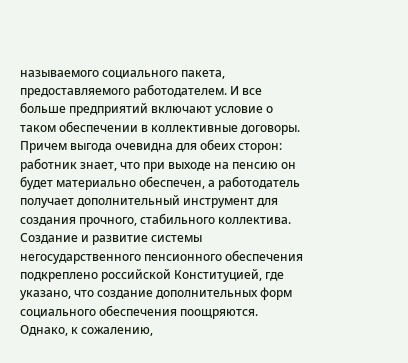называемого социального пакета, предоставляемого работодателем. И все больше предприятий включают условие о таком обеспечении в коллективные договоры. Причем выгода очевидна для обеих сторон: работник знает, что при выходе на пенсию он будет материально обеспечен, а работодатель получает дополнительный инструмент для создания прочного, стабильного коллектива.
Создание и развитие системы негосударственного пенсионного обеспечения подкреплено российской Конституцией, где указано, что создание дополнительных форм социального обеспечения поощряются. Однако, к сожалению,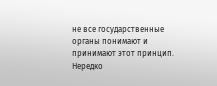не все государственные органы понимают и принимают этот принцип. Нередко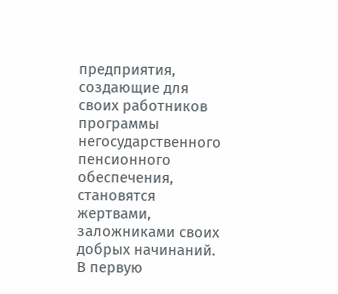предприятия, создающие для своих работников программы негосударственного пенсионного обеспечения, становятся жертвами, заложниками своих добрых начинаний.
В первую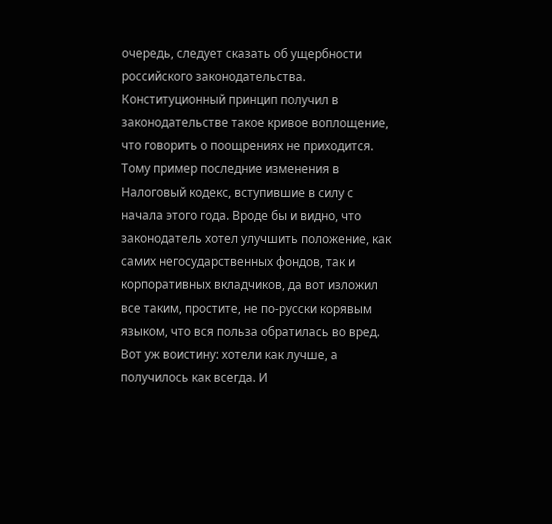очередь, следует сказать об ущербности российского законодательства. Конституционный принцип получил в законодательстве такое кривое воплощение, что говорить о поощрениях не приходится. Тому пример последние изменения в Налоговый кодекс, вступившие в силу с начала этого года. Вроде бы и видно, что законодатель хотел улучшить положение, как самих негосударственных фондов, так и корпоративных вкладчиков, да вот изложил все таким, простите, не по-русски корявым языком, что вся польза обратилась во вред. Вот уж воистину: хотели как лучше, а получилось как всегда. И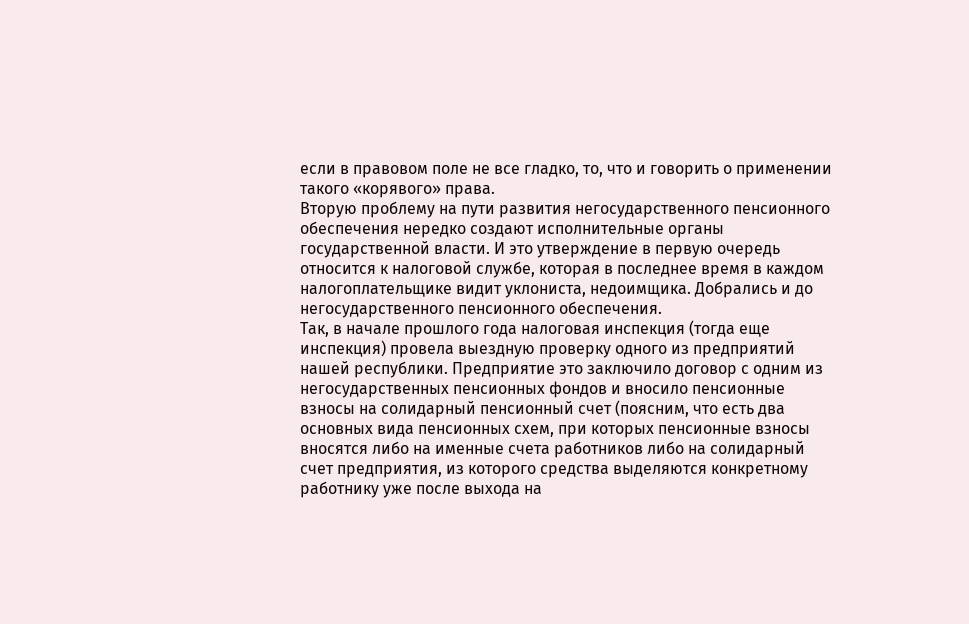если в правовом поле не все гладко, то, что и говорить о применении такого «корявого» права.
Вторую проблему на пути развития негосударственного пенсионного обеспечения нередко создают исполнительные органы государственной власти. И это утверждение в первую очередь относится к налоговой службе, которая в последнее время в каждом налогоплательщике видит уклониста, недоимщика. Добрались и до негосударственного пенсионного обеспечения.
Так, в начале прошлого года налоговая инспекция (тогда еще инспекция) провела выездную проверку одного из предприятий нашей республики. Предприятие это заключило договор с одним из негосударственных пенсионных фондов и вносило пенсионные взносы на солидарный пенсионный счет (поясним, что есть два основных вида пенсионных схем, при которых пенсионные взносы вносятся либо на именные счета работников либо на солидарный счет предприятия, из которого средства выделяются конкретному работнику уже после выхода на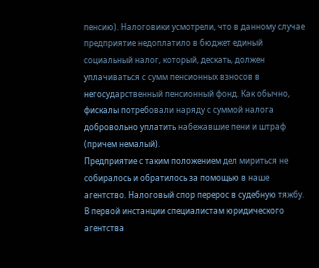пенсию). Налоговики усмотрели, что в данному случае предприятие недоплатило в бюджет единый социальный налог, который, дескать, должен уплачиваться с сумм пенсионных взносов в негосударственный пенсионный фонд. Как обычно, фискалы потребовали наряду с суммой налога добровольно уплатить набежавшие пени и штраф (причем немалый).
Предприятие с таким положением дел мириться не собиралось и обратилось за помощью в наше агентство. Налоговый спор перерос в судебную тяжбу. В первой инстанции специалистам юридического агентства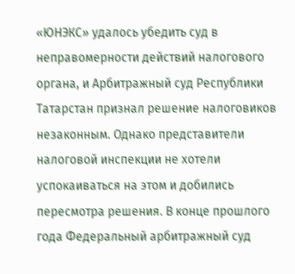«ЮНЭКС» удалось убедить суд в неправомерности действий налогового органа, и Арбитражный суд Республики Татарстан признал решение налоговиков незаконным. Однако представители налоговой инспекции не хотели успокаиваться на этом и добились пересмотра решения. В конце прошлого года Федеральный арбитражный суд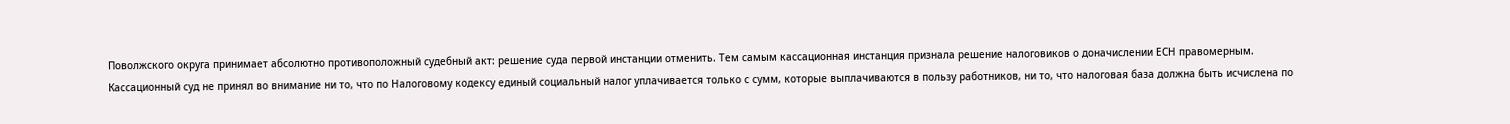Поволжского округа принимает абсолютно противоположный судебный акт: решение суда первой инстанции отменить. Тем самым кассационная инстанция признала решение налоговиков о доначислении ЕСН правомерным.
Кассационный суд не принял во внимание ни то, что по Налоговому кодексу единый социальный налог уплачивается только с сумм, которые выплачиваются в пользу работников, ни то, что налоговая база должна быть исчислена по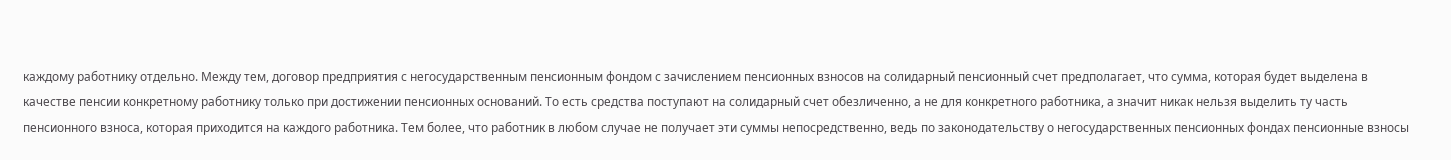каждому работнику отдельно. Между тем, договор предприятия с негосударственным пенсионным фондом с зачислением пенсионных взносов на солидарный пенсионный счет предполагает, что сумма, которая будет выделена в качестве пенсии конкретному работнику только при достижении пенсионных оснований. То есть средства поступают на солидарный счет обезличенно, а не для конкретного работника, а значит никак нельзя выделить ту часть пенсионного взноса, которая приходится на каждого работника. Тем более, что работник в любом случае не получает эти суммы непосредственно, ведь по законодательству о негосударственных пенсионных фондах пенсионные взносы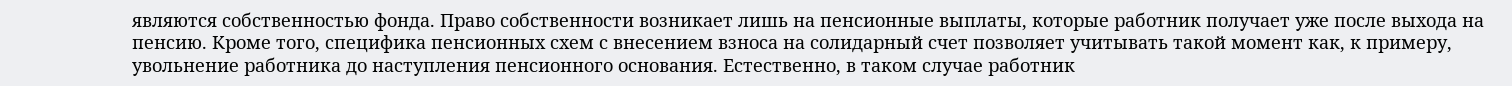являются собственностью фонда. Право собственности возникает лишь на пенсионные выплаты, которые работник получает уже после выхода на пенсию. Кроме того, специфика пенсионных схем с внесением взноса на солидарный счет позволяет учитывать такой момент как, к примеру, увольнение работника до наступления пенсионного основания. Естественно, в таком случае работник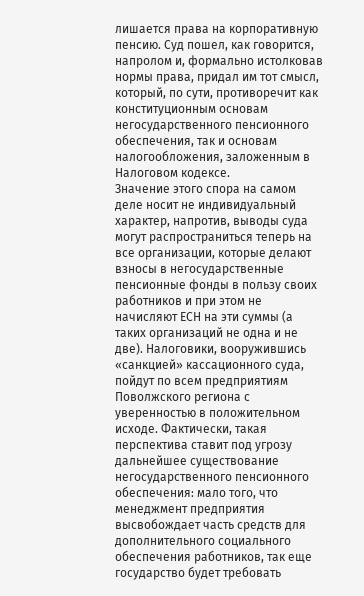лишается права на корпоративную пенсию. Суд пошел, как говорится, напролом и, формально истолковав нормы права, придал им тот смысл, который, по сути, противоречит как конституционным основам негосударственного пенсионного обеспечения, так и основам налогообложения, заложенным в Налоговом кодексе.
Значение этого спора на самом деле носит не индивидуальный характер, напротив, выводы суда могут распространиться теперь на все организации, которые делают взносы в негосударственные пенсионные фонды в пользу своих работников и при этом не начисляют ЕСН на эти суммы (а таких организаций не одна и не две). Налоговики, вооружившись «санкцией» кассационного суда, пойдут по всем предприятиям Поволжского региона с уверенностью в положительном исходе. Фактически, такая перспектива ставит под угрозу дальнейшее существование негосударственного пенсионного обеспечения: мало того, что менеджмент предприятия высвобождает часть средств для дополнительного социального обеспечения работников, так еще государство будет требовать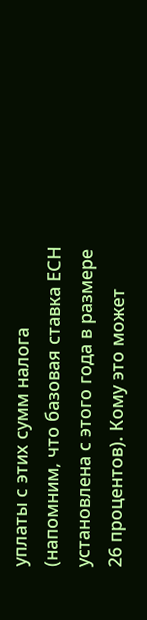уплаты с этих сумм налога (напомним, что базовая ставка ЕСН установлена с этого года в размере 26 процентов). Кому это может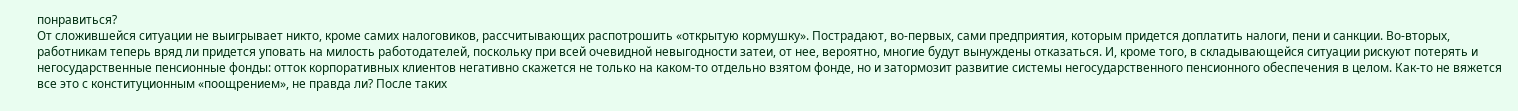понравиться?
От сложившейся ситуации не выигрывает никто, кроме самих налоговиков, рассчитывающих распотрошить «открытую кормушку». Пострадают, во-первых, сами предприятия, которым придется доплатить налоги, пени и санкции. Во-вторых, работникам теперь вряд ли придется уповать на милость работодателей, поскольку при всей очевидной невыгодности затеи, от нее, вероятно, многие будут вынуждены отказаться. И, кроме того, в складывающейся ситуации рискуют потерять и негосударственные пенсионные фонды: отток корпоративных клиентов негативно скажется не только на каком-то отдельно взятом фонде, но и затормозит развитие системы негосударственного пенсионного обеспечения в целом. Как-то не вяжется все это с конституционным «поощрением», не правда ли? После таких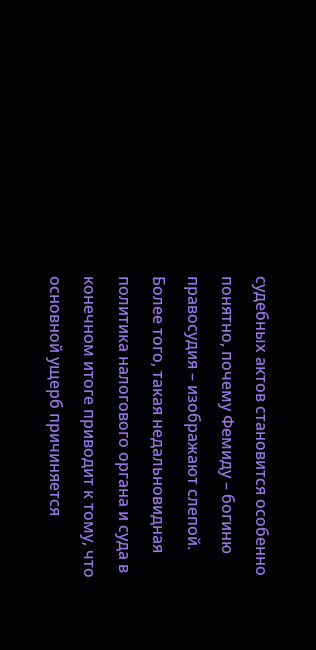судебных актов становится особенно понятно, почему Фемиду – богиню правосудия – изображают слепой.
Более того, такая недальновидная политика налогового органа и суда в конечном итоге приводит к тому, что основной ущерб причиняется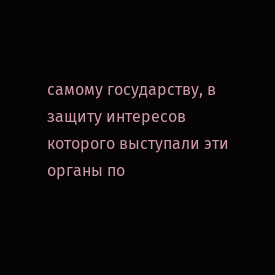самому государству, в защиту интересов которого выступали эти органы по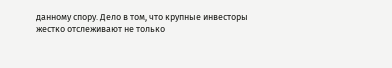данному спору. Дело в том, что крупные инвесторы жестко отслеживают не только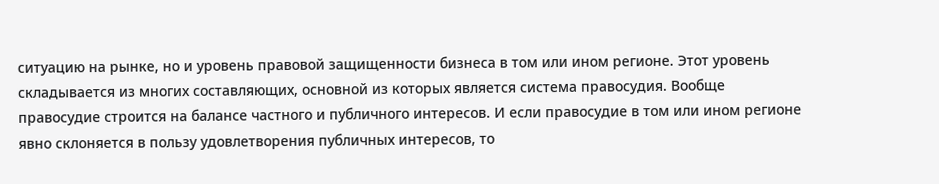ситуацию на рынке, но и уровень правовой защищенности бизнеса в том или ином регионе. Этот уровень складывается из многих составляющих, основной из которых является система правосудия. Вообще правосудие строится на балансе частного и публичного интересов. И если правосудие в том или ином регионе явно склоняется в пользу удовлетворения публичных интересов, то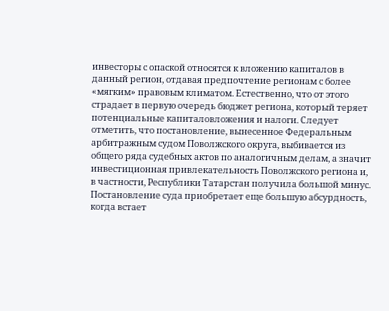инвесторы с опаской относятся к вложению капиталов в данный регион, отдавая предпочтение регионам с более «мягким» правовым климатом. Естественно, что от этого страдает в первую очередь бюджет региона, который теряет потенциальные капиталовложения и налоги. Следует отметить, что постановление, вынесенное Федеральным арбитражным судом Поволжского округа, выбивается из общего ряда судебных актов по аналогичным делам, а значит инвестиционная привлекательность Поволжского региона и, в частности, Республики Татарстан получила большой минус.
Постановление суда приобретает еще большую абсурдность, когда встает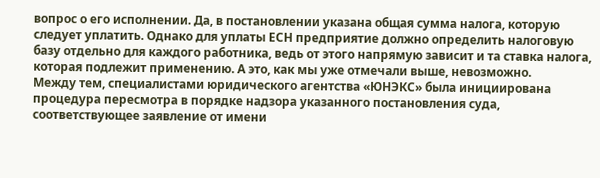вопрос о его исполнении. Да, в постановлении указана общая сумма налога, которую следует уплатить. Однако для уплаты ЕСН предприятие должно определить налоговую базу отдельно для каждого работника, ведь от этого напрямую зависит и та ставка налога, которая подлежит применению. А это, как мы уже отмечали выше, невозможно.
Между тем, специалистами юридического агентства «ЮНЭКС» была инициирована процедура пересмотра в порядке надзора указанного постановления суда, соответствующее заявление от имени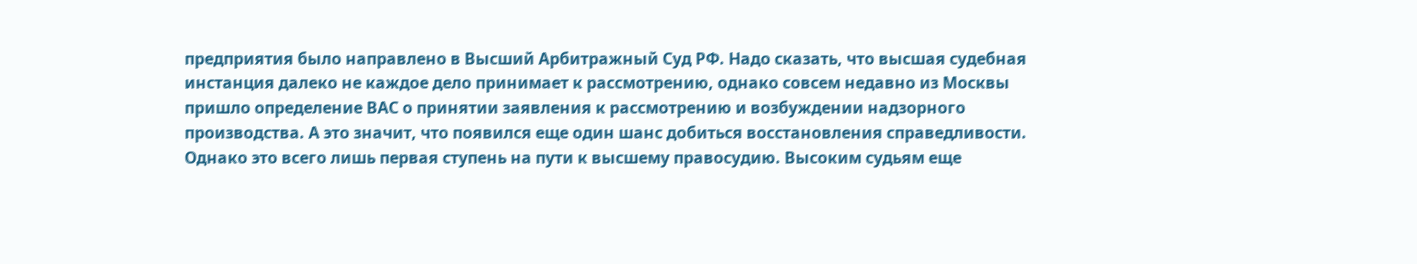предприятия было направлено в Высший Арбитражный Суд РФ. Надо сказать, что высшая судебная инстанция далеко не каждое дело принимает к рассмотрению, однако совсем недавно из Москвы пришло определение ВАС о принятии заявления к рассмотрению и возбуждении надзорного производства. А это значит, что появился еще один шанс добиться восстановления справедливости. Однако это всего лишь первая ступень на пути к высшему правосудию. Высоким судьям еще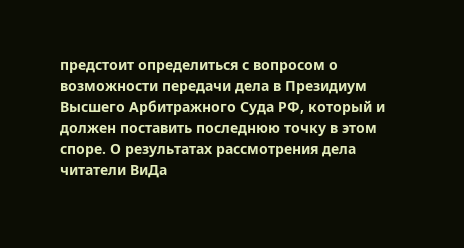предстоит определиться с вопросом о возможности передачи дела в Президиум Высшего Арбитражного Суда РФ, который и должен поставить последнюю точку в этом споре. О результатах рассмотрения дела читатели ВиДа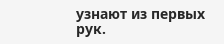узнают из первых рук.